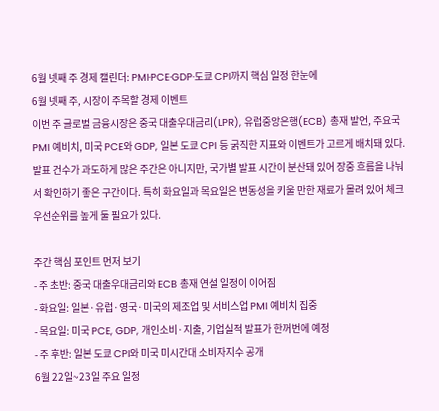6월 넷째 주 경제 캘린더: PMI·PCE·GDP·도쿄 CPI까지 핵심 일정 한눈에
6월 넷째 주, 시장이 주목할 경제 이벤트
이번 주 글로벌 금융시장은 중국 대출우대금리(LPR), 유럽중앙은행(ECB) 총재 발언, 주요국 PMI 예비치, 미국 PCE와 GDP, 일본 도쿄 CPI 등 굵직한 지표와 이벤트가 고르게 배치돼 있다.
발표 건수가 과도하게 많은 주간은 아니지만, 국가별 발표 시간이 분산돼 있어 장중 흐름을 나눠서 확인하기 좋은 구간이다. 특히 화요일과 목요일은 변동성을 키울 만한 재료가 몰려 있어 체크 우선순위를 높게 둘 필요가 있다.

주간 핵심 포인트 먼저 보기
- 주 초반: 중국 대출우대금리와 ECB 총재 연설 일정이 이어짐
- 화요일: 일본·유럽·영국·미국의 제조업 및 서비스업 PMI 예비치 집중
- 목요일: 미국 PCE, GDP, 개인소비·지출, 기업실적 발표가 한꺼번에 예정
- 주 후반: 일본 도쿄 CPI와 미국 미시간대 소비자지수 공개
6월 22일~23일 주요 일정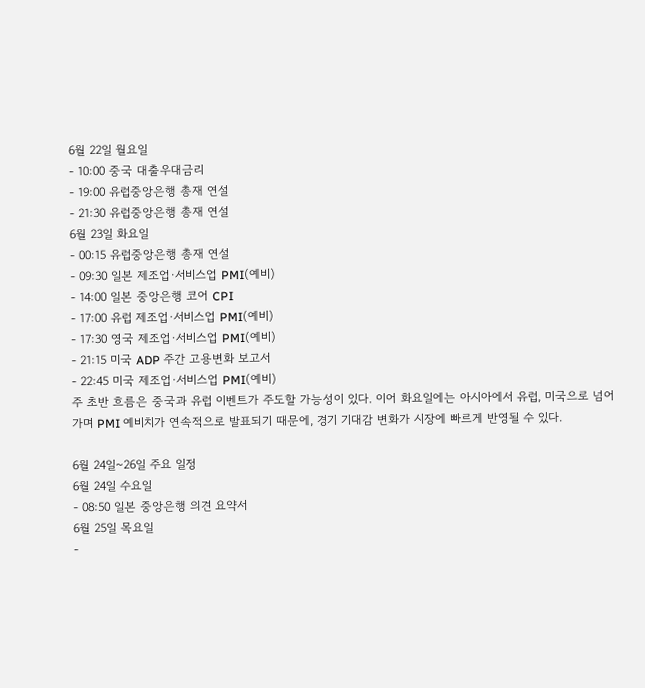6월 22일 월요일
- 10:00 중국 대출우대금리
- 19:00 유럽중앙은행 총재 연설
- 21:30 유럽중앙은행 총재 연설
6월 23일 화요일
- 00:15 유럽중앙은행 총재 연설
- 09:30 일본 제조업·서비스업 PMI(예비)
- 14:00 일본 중앙은행 코어 CPI
- 17:00 유럽 제조업·서비스업 PMI(예비)
- 17:30 영국 제조업·서비스업 PMI(예비)
- 21:15 미국 ADP 주간 고용변화 보고서
- 22:45 미국 제조업·서비스업 PMI(예비)
주 초반 흐름은 중국과 유럽 이벤트가 주도할 가능성이 있다. 이어 화요일에는 아시아에서 유럽, 미국으로 넘어가며 PMI 예비치가 연속적으로 발표되기 때문에, 경기 기대감 변화가 시장에 빠르게 반영될 수 있다.

6월 24일~26일 주요 일정
6월 24일 수요일
- 08:50 일본 중앙은행 의견 요약서
6월 25일 목요일
-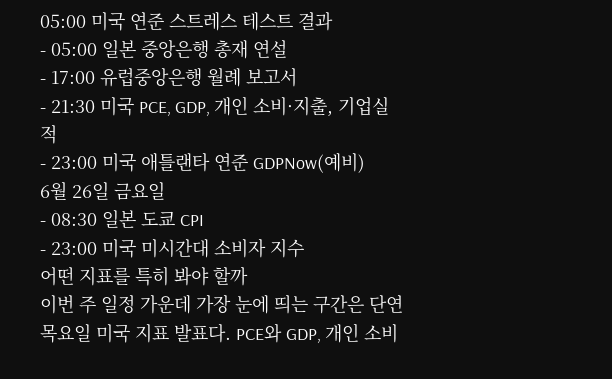05:00 미국 연준 스트레스 테스트 결과
- 05:00 일본 중앙은행 총재 연설
- 17:00 유럽중앙은행 월례 보고서
- 21:30 미국 PCE, GDP, 개인 소비·지출, 기업실적
- 23:00 미국 애틀랜타 연준 GDPNow(예비)
6월 26일 금요일
- 08:30 일본 도쿄 CPI
- 23:00 미국 미시간대 소비자 지수
어떤 지표를 특히 봐야 할까
이번 주 일정 가운데 가장 눈에 띄는 구간은 단연 목요일 미국 지표 발표다. PCE와 GDP, 개인 소비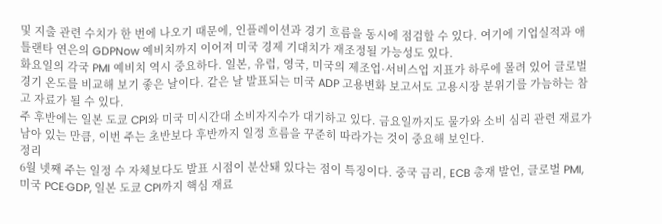및 지출 관련 수치가 한 번에 나오기 때문에, 인플레이션과 경기 흐름을 동시에 점검할 수 있다. 여기에 기업실적과 애틀랜타 연은의 GDPNow 예비치까지 이어져 미국 경제 기대치가 재조정될 가능성도 있다.
화요일의 각국 PMI 예비치 역시 중요하다. 일본, 유럽, 영국, 미국의 제조업·서비스업 지표가 하루에 몰려 있어 글로벌 경기 온도를 비교해 보기 좋은 날이다. 같은 날 발표되는 미국 ADP 고용변화 보고서도 고용시장 분위기를 가늠하는 참고 자료가 될 수 있다.
주 후반에는 일본 도쿄 CPI와 미국 미시간대 소비자지수가 대기하고 있다. 금요일까지도 물가와 소비 심리 관련 재료가 남아 있는 만큼, 이번 주는 초반보다 후반까지 일정 흐름을 꾸준히 따라가는 것이 중요해 보인다.
정리
6월 넷째 주는 일정 수 자체보다도 발표 시점이 분산돼 있다는 점이 특징이다. 중국 금리, ECB 총재 발언, 글로벌 PMI, 미국 PCE·GDP, 일본 도쿄 CPI까지 핵심 재료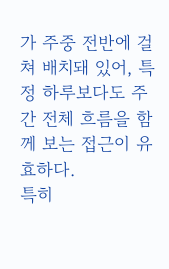가 주중 전반에 걸쳐 배치돼 있어, 특정 하루보다도 주간 전체 흐름을 함께 보는 접근이 유효하다.
특히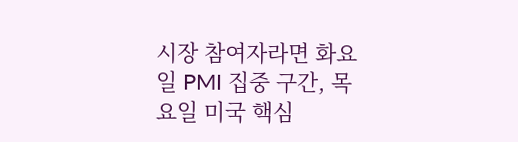시장 참여자라면 화요일 PMI 집중 구간, 목요일 미국 핵심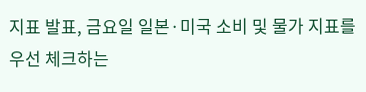지표 발표, 금요일 일본·미국 소비 및 물가 지표를 우선 체크하는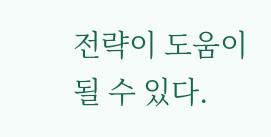전략이 도움이 될 수 있다.